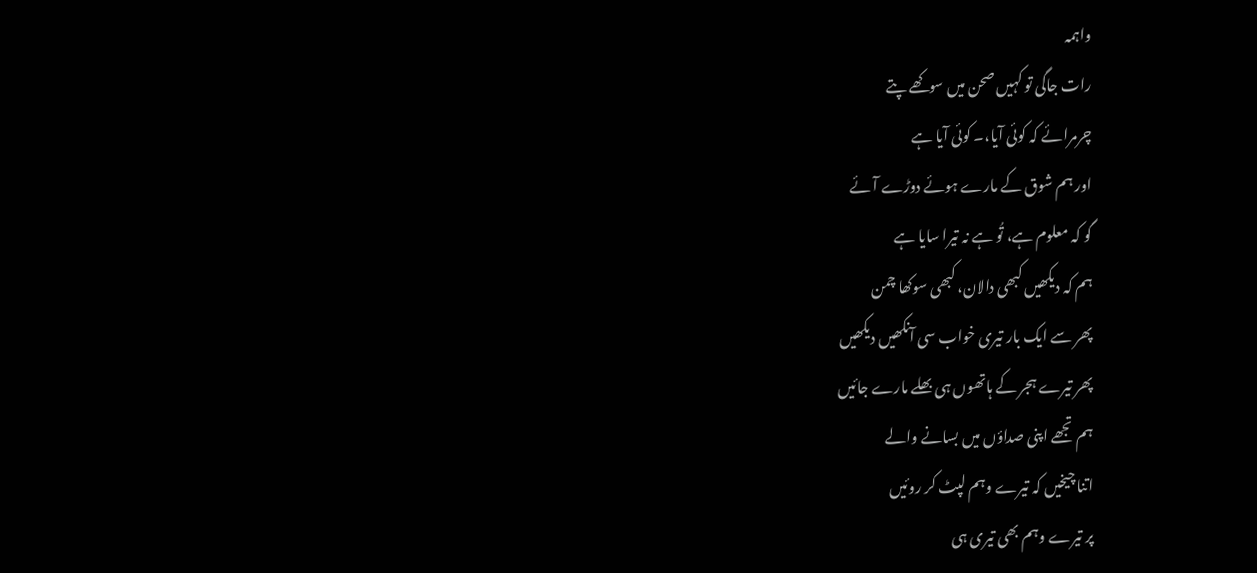واہمہ
رات جاگی تو کہیں صحن میں سوکھے پتے
چرمرائے کہ کوئی آیا،۔ کوئی آیا ہے
اور ہم شوق کے مارے ہوئے دوڑے آئے
گو کہ معلوم ہے، تُو ہے نہ تیرا سایا ہے
ہم کہ دیکھیں کبھی دالان، کبھی سوکھا چمن
پھر سے ایک بار تیری خواب سی آنکھیں دیکھیں
پھر تیرے ہجر کے ہاتھوں ہی بھلے مارے جائیں
ہم تجھے اپنی صداؤں میں بسانے والے
اتنا چیخیں کہ تیرے وہم لپٹ کر روئیں
پر تیرے وہم بھی تیری ہی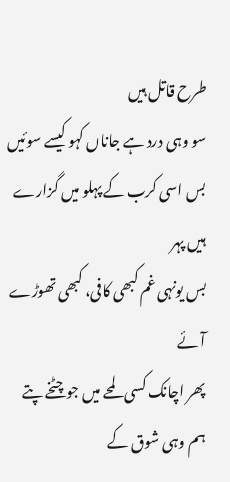طرح قاتل ہیں
سو وہی درد ہے جاناں کہو کیسے سوئیں
بس اسی کرب کے پہلو میں گزارے ہیں پہر
بس یونہی غم کبھی کافی، کبھی تھوڑے آئے
پھر اچانک کسی لمحے میں جو چٹخے پتے
ہم وہی شوق کے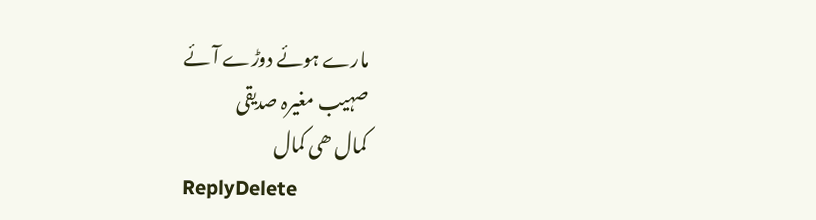مارے ہوئے دوڑے آئے
صہیب مغیرہ صدیقی
کمال ھی کمال
ReplyDelete